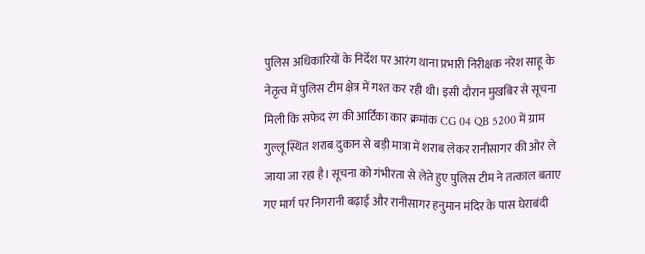पुलिस अधिकारियों के निर्देश पर आरंग थाना प्रभारी निरीक्षक नरेश साहू के नेतृत्व में पुलिस टीम क्षेत्र में गश्त कर रही थी। इसी दौरान मुखबिर से सूचना मिली कि सफेद रंग की आर्टिका कार क्रमांक CG 04 QB 5200 में ग्राम गुल्लू स्थित शराब दुकान से बड़ी मात्रा में शराब लेकर रानीसागर की ओर ले जाया जा रहा है। सूचना को गंभीरता से लेते हुए पुलिस टीम ने तत्काल बताए गए मार्ग पर निगरानी बढ़ाई और रानीसागर हनुमान मंदिर के पास घेराबंदी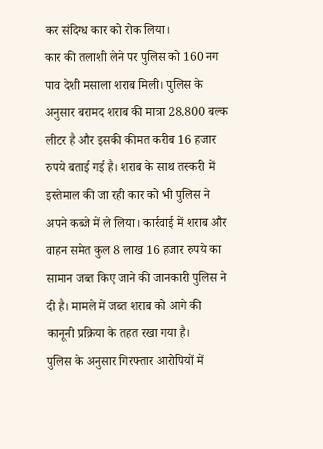कर संदिग्ध कार को रोक लिया।
कार की तलाशी लेने पर पुलिस को 160 नग पाव देशी मसाला शराब मिली। पुलिस के अनुसार बरामद शराब की मात्रा 28.800 बल्क लीटर है और इसकी कीमत करीब 16 हजार रुपये बताई गई है। शराब के साथ तस्करी में इस्तेमाल की जा रही कार को भी पुलिस ने अपने कब्जे में ले लिया। कार्रवाई में शराब और वाहन समेत कुल 8 लाख 16 हजार रुपये का सामान जब्त किए जाने की जानकारी पुलिस ने दी है। मामले में जब्त शराब को आगे की कानूनी प्रक्रिया के तहत रखा गया है।
पुलिस के अनुसार गिरफ्तार आरोपियों में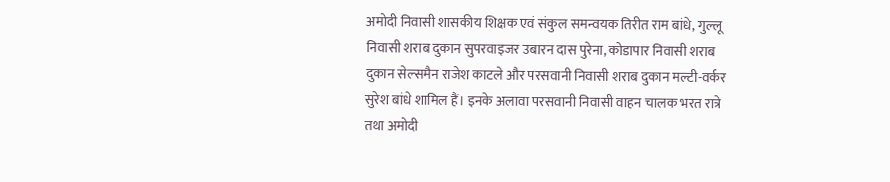अमोदी निवासी शासकीय शिक्षक एवं संकुल समन्वयक तिरीत राम बांधे, गुल्लू निवासी शराब दुकान सुपरवाइजर उबारन दास पुरेना, कोडापार निवासी शराब दुकान सेल्समैन राजेश काटले और परसवानी निवासी शराब दुकान मल्टी-वर्कर सुरेश बांधे शामिल हैं। इनके अलावा परसवानी निवासी वाहन चालक भरत रात्रे तथा अमोदी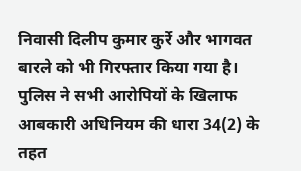निवासी दिलीप कुमार कुर्रे और भागवत बारले को भी गिरफ्तार किया गया है। पुलिस ने सभी आरोपियों के खिलाफ आबकारी अधिनियम की धारा 34(2) के तहत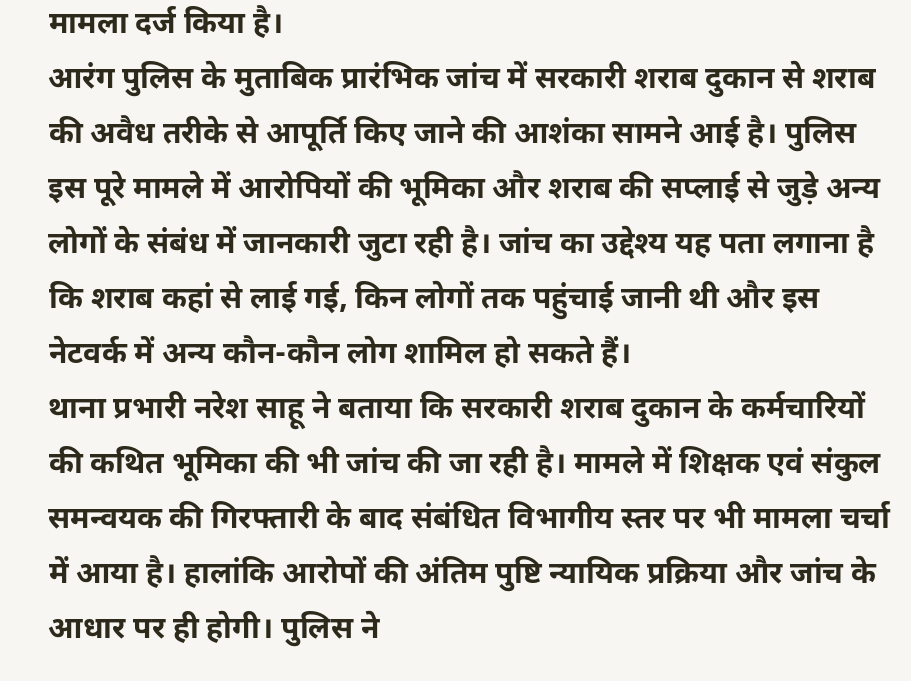मामला दर्ज किया है।
आरंग पुलिस के मुताबिक प्रारंभिक जांच में सरकारी शराब दुकान से शराब की अवैध तरीके से आपूर्ति किए जाने की आशंका सामने आई है। पुलिस इस पूरे मामले में आरोपियों की भूमिका और शराब की सप्लाई से जुड़े अन्य लोगों के संबंध में जानकारी जुटा रही है। जांच का उद्देश्य यह पता लगाना है कि शराब कहां से लाई गई, किन लोगों तक पहुंचाई जानी थी और इस नेटवर्क में अन्य कौन-कौन लोग शामिल हो सकते हैं।
थाना प्रभारी नरेश साहू ने बताया कि सरकारी शराब दुकान के कर्मचारियों की कथित भूमिका की भी जांच की जा रही है। मामले में शिक्षक एवं संकुल समन्वयक की गिरफ्तारी के बाद संबंधित विभागीय स्तर पर भी मामला चर्चा में आया है। हालांकि आरोपों की अंतिम पुष्टि न्यायिक प्रक्रिया और जांच के आधार पर ही होगी। पुलिस ने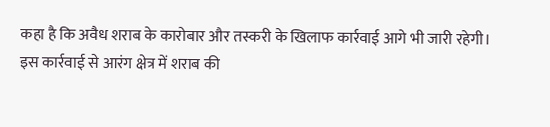कहा है कि अवैध शराब के कारोबार और तस्करी के खिलाफ कार्रवाई आगे भी जारी रहेगी।
इस कार्रवाई से आरंग क्षेत्र में शराब की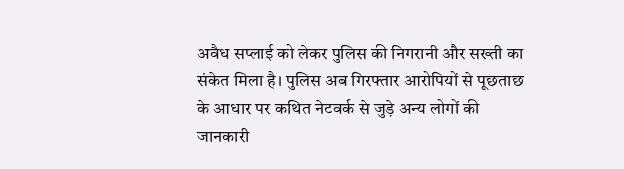अवैध सप्लाई को लेकर पुलिस की निगरानी और सख्ती का संकेत मिला है। पुलिस अब गिरफ्तार आरोपियों से पूछताछ के आधार पर कथित नेटवर्क से जुड़े अन्य लोगों की जानकारी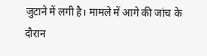जुटाने में लगी है। मामले में आगे की जांच के दौरान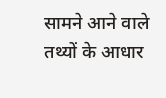सामने आने वाले तथ्यों के आधार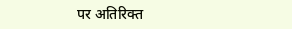पर अतिरिक्त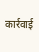कार्रवाई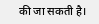की जा सकती है।